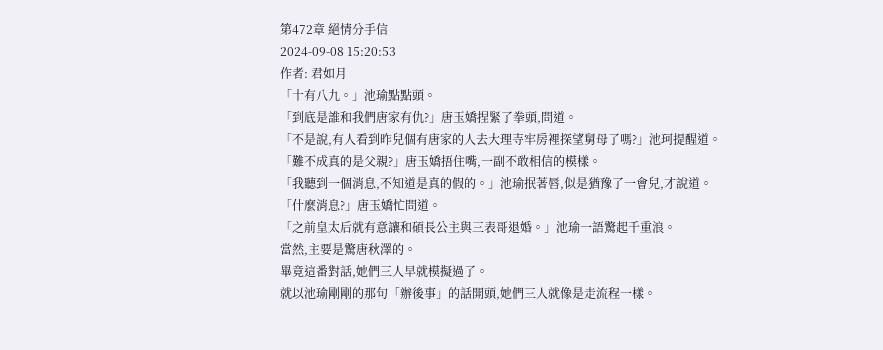第472章 絕情分手信
2024-09-08 15:20:53
作者: 君如月
「十有八九。」池瑜點點頭。
「到底是誰和我們唐家有仇?」唐玉嬌捏緊了拳頭,問道。
「不是說,有人看到昨兒個有唐家的人去大理寺牢房裡探望舅母了嗎?」池珂提醒道。
「難不成真的是父親?」唐玉嬌捂住嘴,一副不敢相信的模樣。
「我聽到一個消息,不知道是真的假的。」池瑜抿著唇,似是猶豫了一會兒,才說道。
「什麼消息?」唐玉嬌忙問道。
「之前皇太后就有意讓和碩長公主與三表哥退婚。」池瑜一語驚起千重浪。
當然,主要是驚唐秋澤的。
畢竟這番對話,她們三人早就模擬過了。
就以池瑜剛剛的那句「辦後事」的話開頭,她們三人就像是走流程一樣。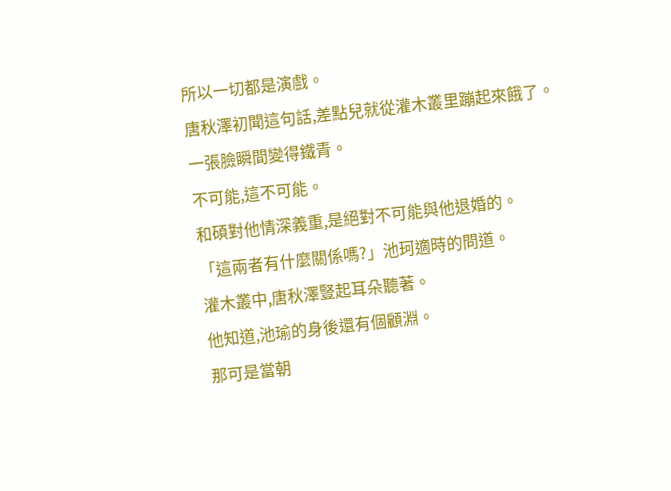所以一切都是演戲。
唐秋澤初聞這句話,差點兒就從灌木叢里蹦起來餓了。
一張臉瞬間變得鐵青。
不可能,這不可能。
和碩對他情深義重,是絕對不可能與他退婚的。
「這兩者有什麼關係嗎?」池珂適時的問道。
灌木叢中,唐秋澤豎起耳朵聽著。
他知道,池瑜的身後還有個顧淵。
那可是當朝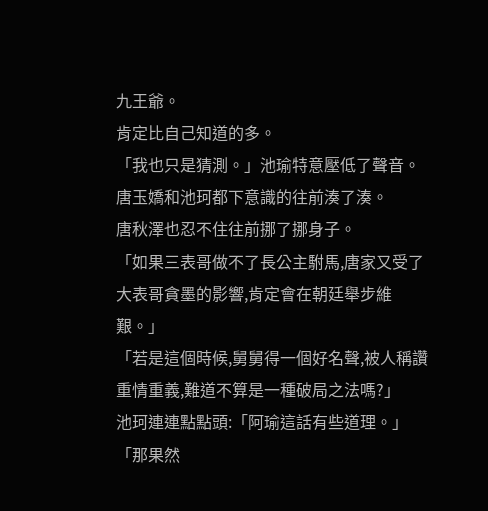九王爺。
肯定比自己知道的多。
「我也只是猜測。」池瑜特意壓低了聲音。
唐玉嬌和池珂都下意識的往前湊了湊。
唐秋澤也忍不住往前挪了挪身子。
「如果三表哥做不了長公主駙馬,唐家又受了大表哥貪墨的影響,肯定會在朝廷舉步維艱。」
「若是這個時候,舅舅得一個好名聲,被人稱讚重情重義,難道不算是一種破局之法嗎?」
池珂連連點點頭:「阿瑜這話有些道理。」
「那果然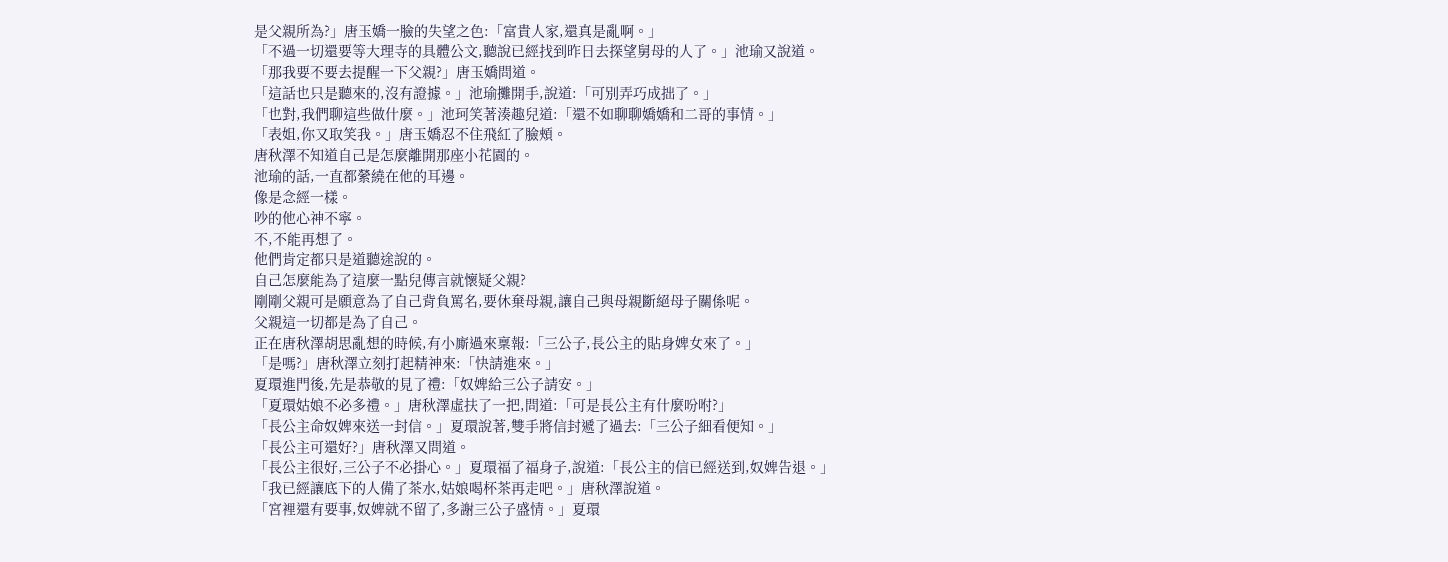是父親所為?」唐玉嬌一臉的失望之色:「富貴人家,還真是亂啊。」
「不過一切還要等大理寺的具體公文,聽說已經找到昨日去探望舅母的人了。」池瑜又說道。
「那我要不要去提醒一下父親?」唐玉嬌問道。
「這話也只是聽來的,沒有證據。」池瑜攤開手,說道:「可別弄巧成拙了。」
「也對,我們聊這些做什麼。」池珂笑著湊趣兒道:「還不如聊聊嬌嬌和二哥的事情。」
「表姐,你又取笑我。」唐玉嬌忍不住飛紅了臉頰。
唐秋澤不知道自己是怎麼離開那座小花園的。
池瑜的話,一直都縈繞在他的耳邊。
像是念經一樣。
吵的他心神不寧。
不,不能再想了。
他們肯定都只是道聽途說的。
自己怎麼能為了這麼一點兒傳言就懷疑父親?
剛剛父親可是願意為了自己背負罵名,要休棄母親,讓自己與母親斷絕母子關係呢。
父親這一切都是為了自己。
正在唐秋澤胡思亂想的時候,有小廝過來稟報:「三公子,長公主的貼身婢女來了。」
「是嗎?」唐秋澤立刻打起精神來:「快請進來。」
夏環進門後,先是恭敬的見了禮:「奴婢給三公子請安。」
「夏環姑娘不必多禮。」唐秋澤虛扶了一把,問道:「可是長公主有什麼吩咐?」
「長公主命奴婢來送一封信。」夏環說著,雙手將信封遞了過去:「三公子細看便知。」
「長公主可還好?」唐秋澤又問道。
「長公主很好,三公子不必掛心。」夏環福了福身子,說道:「長公主的信已經送到,奴婢告退。」
「我已經讓底下的人備了茶水,姑娘喝杯茶再走吧。」唐秋澤說道。
「宮裡還有要事,奴婢就不留了,多謝三公子盛情。」夏環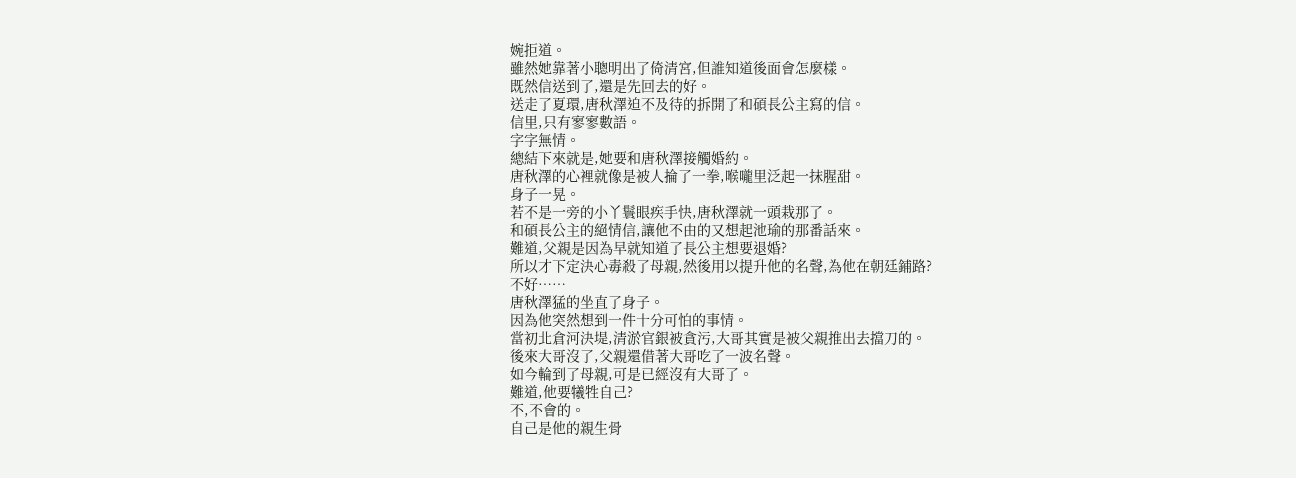婉拒道。
雖然她靠著小聰明出了倚清宮,但誰知道後面會怎麼樣。
既然信送到了,還是先回去的好。
送走了夏環,唐秋澤迫不及待的拆開了和碩長公主寫的信。
信里,只有寥寥數語。
字字無情。
總結下來就是,她要和唐秋澤接觸婚約。
唐秋澤的心裡就像是被人掄了一拳,喉嚨里泛起一抹腥甜。
身子一晃。
若不是一旁的小丫鬟眼疾手快,唐秋澤就一頭栽那了。
和碩長公主的絕情信,讓他不由的又想起池瑜的那番話來。
難道,父親是因為早就知道了長公主想要退婚?
所以才下定決心毒殺了母親,然後用以提升他的名聲,為他在朝廷鋪路?
不好……
唐秋澤猛的坐直了身子。
因為他突然想到一件十分可怕的事情。
當初北倉河決堤,清淤官銀被貪污,大哥其實是被父親推出去擋刀的。
後來大哥沒了,父親還借著大哥吃了一波名聲。
如今輪到了母親,可是已經沒有大哥了。
難道,他要犧牲自己?
不,不會的。
自己是他的親生骨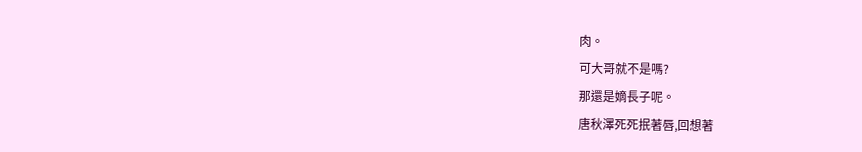肉。
可大哥就不是嗎?
那還是嫡長子呢。
唐秋澤死死抿著唇,回想著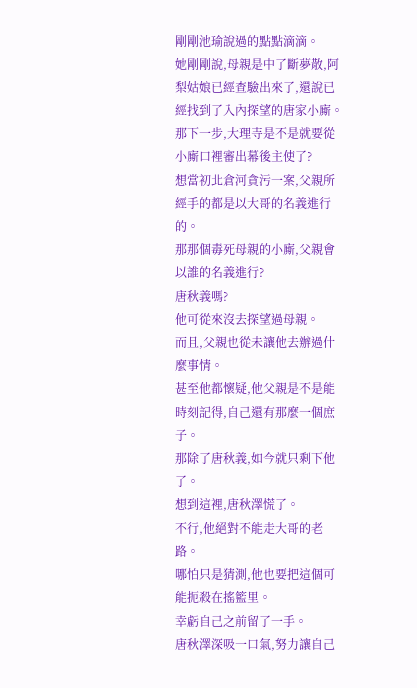剛剛池瑜說過的點點滴滴。
她剛剛說,母親是中了斷夢散,阿梨姑娘已經查驗出來了,還說已經找到了入內探望的唐家小廝。
那下一步,大理寺是不是就要從小廝口裡審出幕後主使了?
想當初北倉河貪污一案,父親所經手的都是以大哥的名義進行的。
那那個毒死母親的小廝,父親會以誰的名義進行?
唐秋義嗎?
他可從來沒去探望過母親。
而且,父親也從未讓他去辦過什麼事情。
甚至他都懷疑,他父親是不是能時刻記得,自己還有那麼一個庶子。
那除了唐秋義,如今就只剩下他了。
想到這裡,唐秋澤慌了。
不行,他絕對不能走大哥的老路。
哪怕只是猜測,他也要把這個可能扼殺在搖籃里。
幸虧自己之前留了一手。
唐秋澤深吸一口氣,努力讓自己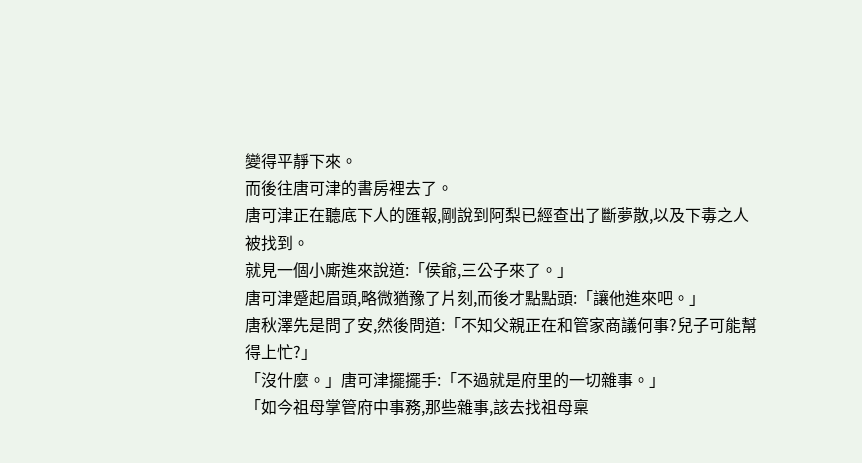變得平靜下來。
而後往唐可津的書房裡去了。
唐可津正在聽底下人的匯報,剛說到阿梨已經查出了斷夢散,以及下毒之人被找到。
就見一個小廝進來說道:「侯爺,三公子來了。」
唐可津蹙起眉頭,略微猶豫了片刻,而後才點點頭:「讓他進來吧。」
唐秋澤先是問了安,然後問道:「不知父親正在和管家商議何事?兒子可能幫得上忙?」
「沒什麼。」唐可津擺擺手:「不過就是府里的一切雜事。」
「如今祖母掌管府中事務,那些雜事,該去找祖母稟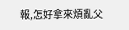報,怎好拿來煩亂父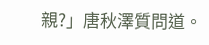親?」唐秋澤質問道。